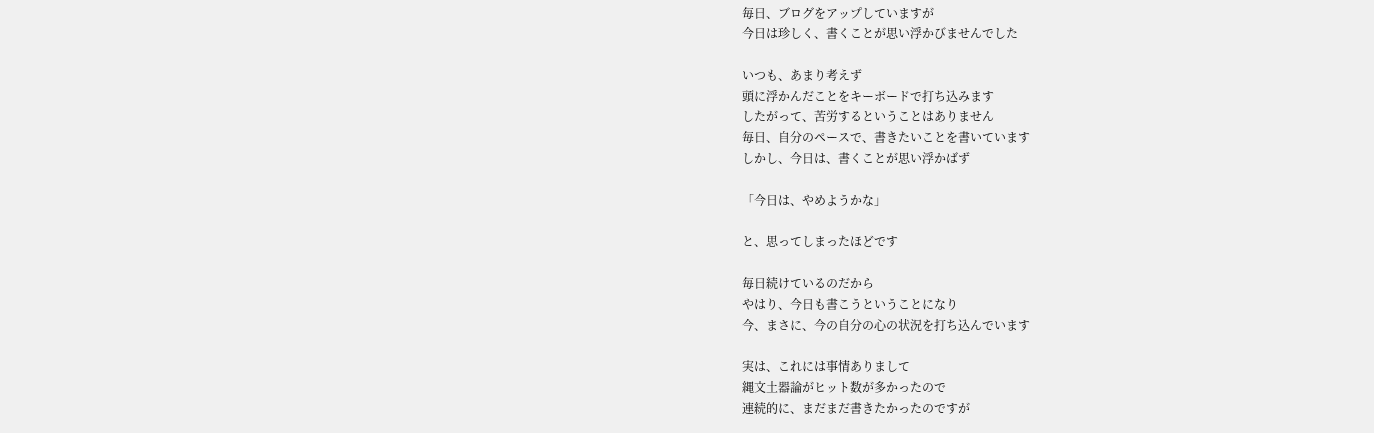毎日、ブログをアップしていますが
今日は珍しく、書くことが思い浮かびませんでした

いつも、あまり考えず
頭に浮かんだことをキーボードで打ち込みます
したがって、苦労するということはありません
毎日、自分のペースで、書きたいことを書いています
しかし、今日は、書くことが思い浮かばず

「今日は、やめようかな」

と、思ってしまったほどです

毎日続けているのだから
やはり、今日も書こうということになり
今、まさに、今の自分の心の状況を打ち込んでいます

実は、これには事情ありまして
縄文土器論がヒット数が多かったので
連続的に、まだまだ書きたかったのですが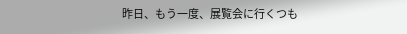昨日、もう一度、展覧会に行くつも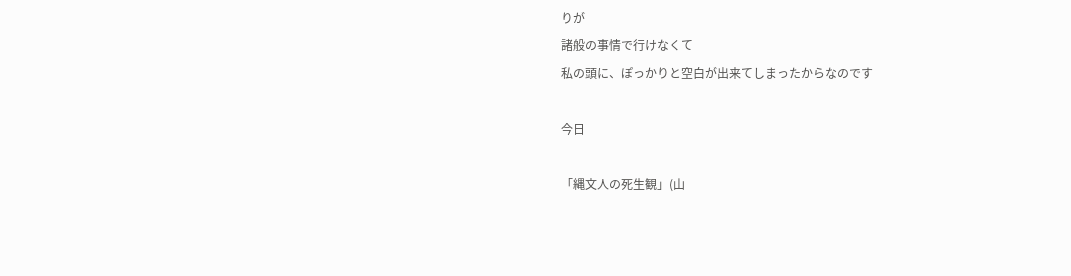りが
諸般の事情で行けなくて
私の頭に、ぽっかりと空白が出来てしまったからなのです

今日

「縄文人の死生観」(山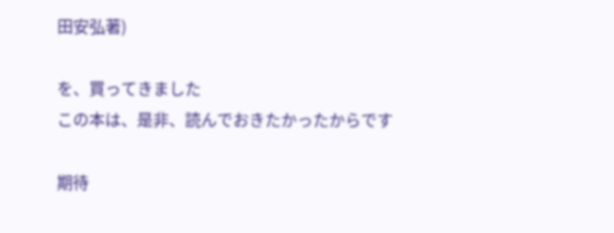田安弘著)

を、買ってきました
この本は、是非、読んでおきたかったからです

期待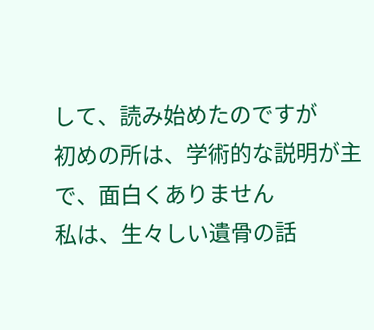して、読み始めたのですが
初めの所は、学術的な説明が主で、面白くありません
私は、生々しい遺骨の話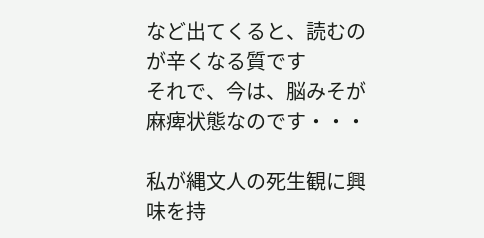など出てくると、読むのが辛くなる質です
それで、今は、脳みそが麻痺状態なのです・・・

私が縄文人の死生観に興味を持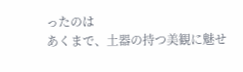ったのは
あくまで、土器の持つ美観に魅せ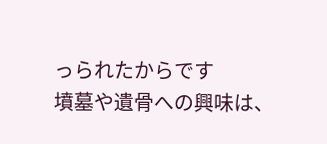っられたからです
墳墓や遺骨への興味は、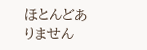ほとんどありません